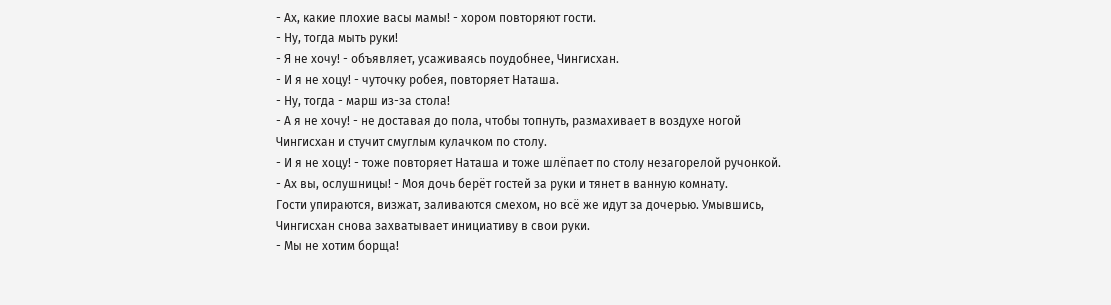- Ах, какие плохие васы мамы! - хором повторяют гости.
- Ну, тогда мыть руки!
- Я не хочу! - объявляет, усаживаясь поудобнее, Чингисхан.
- И я не хоцу! - чуточку робея, повторяет Наташа.
- Ну, тогда - марш из-за стола!
- А я не хочу! - не доставая до пола, чтобы топнуть, размахивает в воздухе ногой Чингисхан и стучит смуглым кулачком по столу.
- И я не хоцу! - тоже повторяет Наташа и тоже шлёпает по столу незагорелой ручонкой.
- Ах вы, ослушницы! - Моя дочь берёт гостей за руки и тянет в ванную комнату.
Гости упираются, визжат, заливаются смехом, но всё же идут за дочерью. Умывшись, Чингисхан снова захватывает инициативу в свои руки.
- Мы не хотим борща!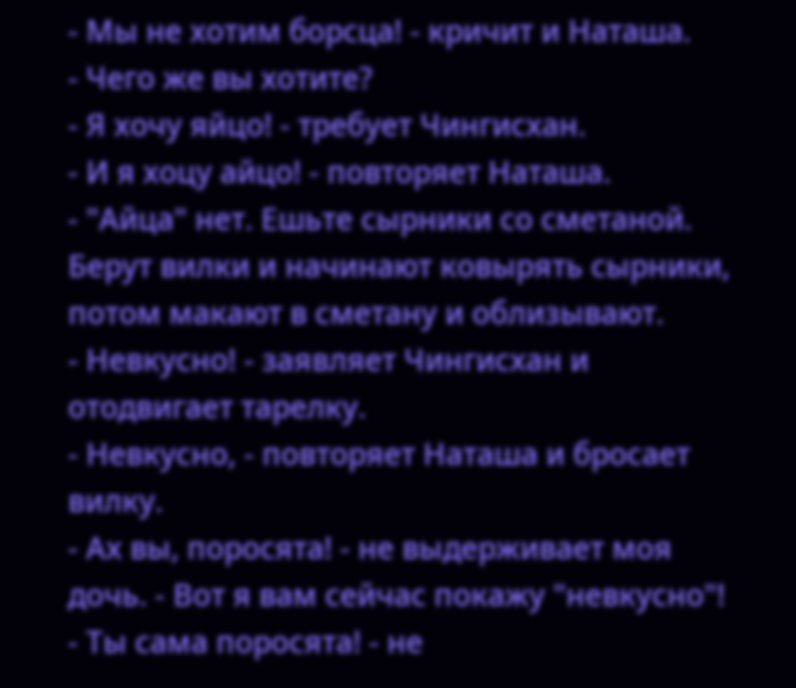- Мы не хотим борсца! - кричит и Наташа.
- Чего же вы хотите?
- Я хочу яйцо! - требует Чингисхан.
- И я хоцу айцо! - повторяет Наташа.
- "Айца" нет. Ешьте сырники со сметаной.
Берут вилки и начинают ковырять сырники, потом макают в сметану и облизывают.
- Невкусно! - заявляет Чингисхан и отодвигает тарелку.
- Невкусно, - повторяет Наташа и бросает вилку.
- Ах вы, поросята! - не выдерживает моя дочь. - Вот я вам сейчас покажу "невкусно"!
- Ты сама поросята! - не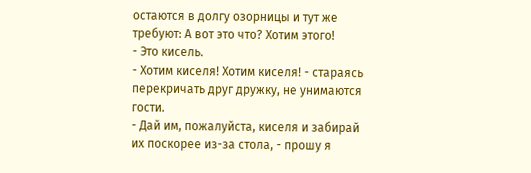остаются в долгу озорницы и тут же требуют: А вот это что? Хотим этого!
- Это кисель.
- Хотим киселя! Хотим киселя! - стараясь перекричать друг дружку, не унимаются гости.
- Дай им, пожалуйста, киселя и забирай их поскорее из-за стола, - прошу я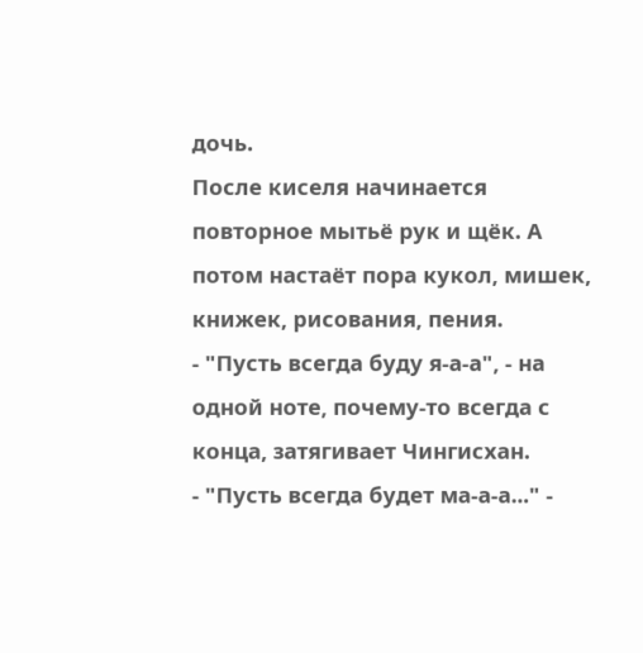дочь.
После киселя начинается повторное мытьё рук и щёк. А потом настаёт пора кукол, мишек, книжек, рисования, пения.
- "Пусть всегда буду я-а-а", - на одной ноте, почему-то всегда с конца, затягивает Чингисхан.
- "Пусть всегда будет ма-а-а..." -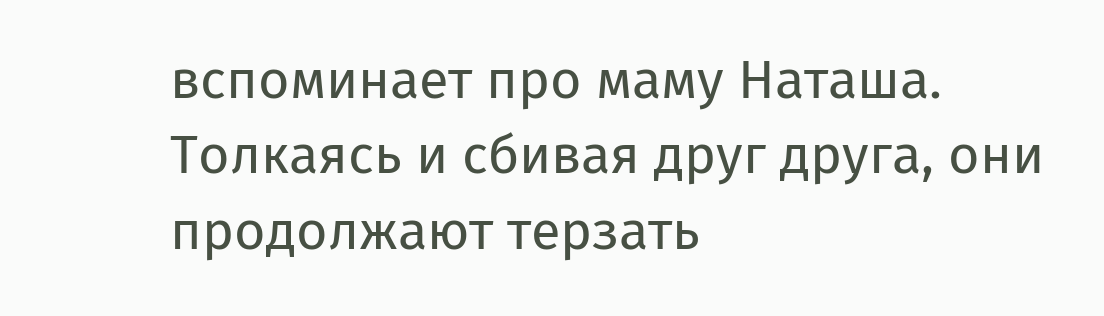вспоминает про маму Наташа.
Толкаясь и сбивая друг друга, они продолжают терзать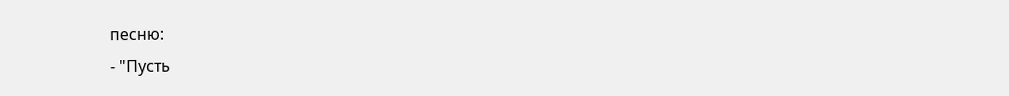песню:
- "Пусть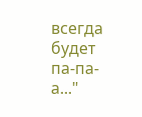всегда будет па-па-а..."